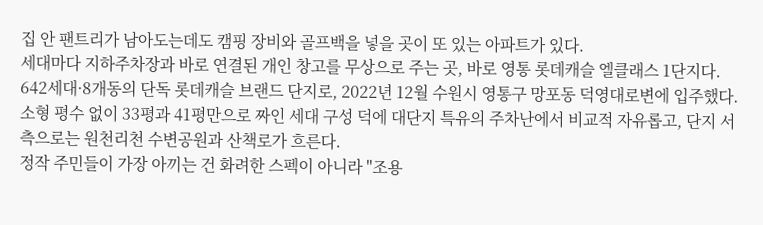집 안 팬트리가 남아도는데도 캠핑 장비와 골프백을 넣을 곳이 또 있는 아파트가 있다.
세대마다 지하주차장과 바로 연결된 개인 창고를 무상으로 주는 곳, 바로 영통 롯데캐슬 엘클래스 1단지다.
642세대·8개동의 단독 롯데캐슬 브랜드 단지로, 2022년 12월 수원시 영통구 망포동 덕영대로변에 입주했다. 소형 평수 없이 33평과 41평만으로 짜인 세대 구성 덕에 대단지 특유의 주차난에서 비교적 자유롭고, 단지 서측으로는 원천리천 수변공원과 산책로가 흐른다.
정작 주민들이 가장 아끼는 건 화려한 스펙이 아니라 "조용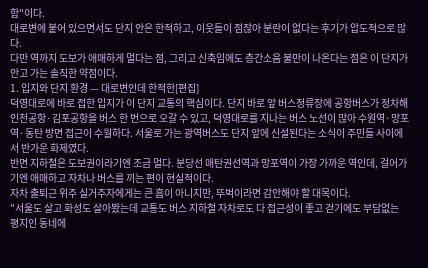함"이다.
대로변에 붙어 있으면서도 단지 안은 한적하고, 이웃들이 점잖아 분란이 없다는 후기가 압도적으로 많다.
다만 역까지 도보가 애매하게 멀다는 점, 그리고 신축임에도 층간소음 불만이 나온다는 점은 이 단지가 안고 가는 솔직한 약점이다.
1. 입지와 단지 환경 — 대로변인데 한적한[편집]
덕영대로에 바로 접한 입지가 이 단지 교통의 핵심이다. 단지 바로 앞 버스정류장에 공항버스가 정차해 인천공항·김포공항을 버스 한 번으로 오갈 수 있고, 덕영대로를 지나는 버스 노선이 많아 수원역·망포역·동탄 방면 접근이 수월하다. 서울로 가는 광역버스도 단지 앞에 신설된다는 소식이 주민들 사이에서 반가운 화제였다.
반면 지하철은 도보권이라기엔 조금 멀다. 분당선 매탄권선역과 망포역이 가장 가까운 역인데, 걸어가기엔 애매하고 자차나 버스를 끼는 편이 현실적이다.
자차 출퇴근 위주 실거주자에게는 큰 흠이 아니지만, 뚜벅이라면 감안해야 할 대목이다.
"서울도 살고 화성도 살아봤는데 교통도 버스 지하철 자차로도 다 접근성이 좋고 걷기에도 부담없는 평지인 동네에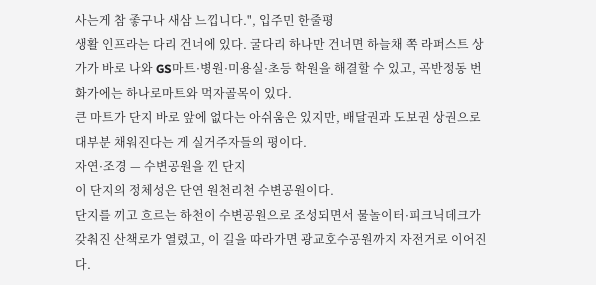사는게 참 좋구나 새삼 느낍니다.", 입주민 한줄평
생활 인프라는 다리 건너에 있다. 굴다리 하나만 건너면 하늘채 쪽 라퍼스트 상가가 바로 나와 GS마트·병원·미용실·초등 학원을 해결할 수 있고, 곡반정동 번화가에는 하나로마트와 먹자골목이 있다.
큰 마트가 단지 바로 앞에 없다는 아쉬움은 있지만, 배달권과 도보권 상권으로 대부분 채워진다는 게 실거주자들의 평이다.
자연·조경 — 수변공원을 낀 단지
이 단지의 정체성은 단연 원천리천 수변공원이다.
단지를 끼고 흐르는 하천이 수변공원으로 조성되면서 물놀이터·피크닉데크가 갖춰진 산책로가 열렸고, 이 길을 따라가면 광교호수공원까지 자전거로 이어진다.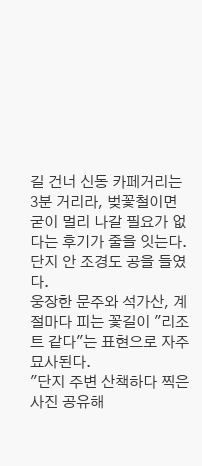길 건너 신동 카페거리는 3분 거리라, 벚꽃철이면 굳이 멀리 나갈 필요가 없다는 후기가 줄을 잇는다.
단지 안 조경도 공을 들였다.
웅장한 문주와 석가산, 계절마다 피는 꽃길이 "리조트 같다"는 표현으로 자주 묘사된다.
"단지 주변 산책하다 찍은 사진 공유해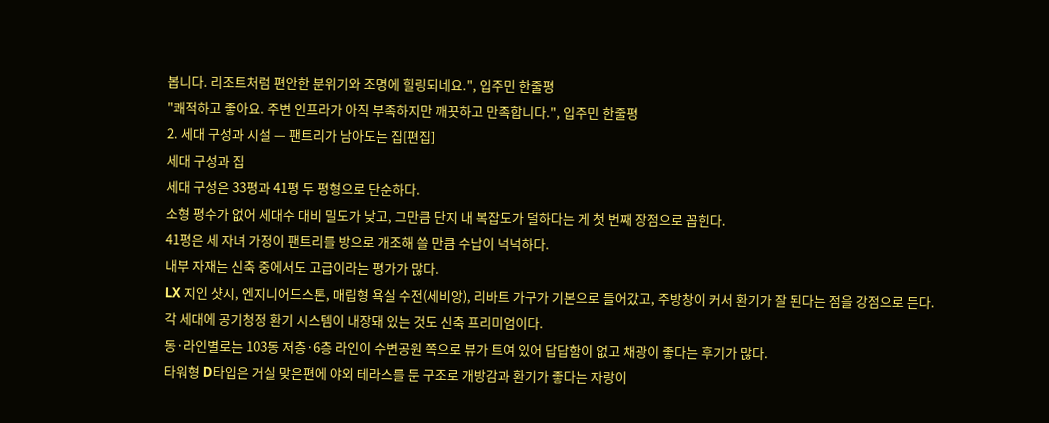봅니다. 리조트처럼 편안한 분위기와 조명에 힐링되네요.", 입주민 한줄평
"쾌적하고 좋아요. 주변 인프라가 아직 부족하지만 깨끗하고 만족합니다.", 입주민 한줄평
2. 세대 구성과 시설 — 팬트리가 남아도는 집[편집]
세대 구성과 집
세대 구성은 33평과 41평 두 평형으로 단순하다.
소형 평수가 없어 세대수 대비 밀도가 낮고, 그만큼 단지 내 복잡도가 덜하다는 게 첫 번째 장점으로 꼽힌다.
41평은 세 자녀 가정이 팬트리를 방으로 개조해 쓸 만큼 수납이 넉넉하다.
내부 자재는 신축 중에서도 고급이라는 평가가 많다.
LX 지인 샷시, 엔지니어드스톤, 매립형 욕실 수전(세비앙), 리바트 가구가 기본으로 들어갔고, 주방창이 커서 환기가 잘 된다는 점을 강점으로 든다.
각 세대에 공기청정 환기 시스템이 내장돼 있는 것도 신축 프리미엄이다.
동·라인별로는 103동 저층·6층 라인이 수변공원 쪽으로 뷰가 트여 있어 답답함이 없고 채광이 좋다는 후기가 많다.
타워형 D타입은 거실 맞은편에 야외 테라스를 둔 구조로 개방감과 환기가 좋다는 자랑이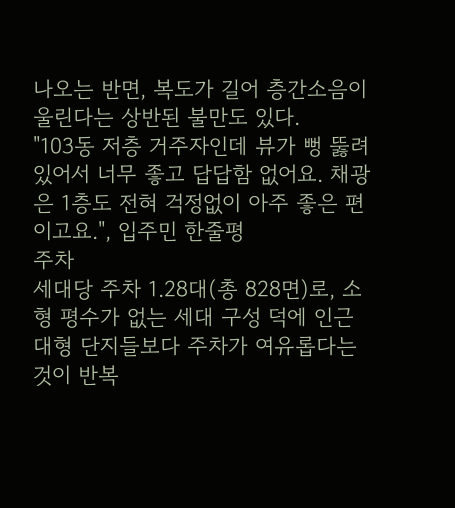나오는 반면, 복도가 길어 층간소음이 울린다는 상반된 불만도 있다.
"103동 저층 거주자인데 뷰가 뻥 뚫려 있어서 너무 좋고 답답함 없어요. 채광은 1층도 전혀 걱정없이 아주 좋은 편이고요.", 입주민 한줄평
주차
세대당 주차 1.28대(총 828면)로, 소형 평수가 없는 세대 구성 덕에 인근 대형 단지들보다 주차가 여유롭다는 것이 반복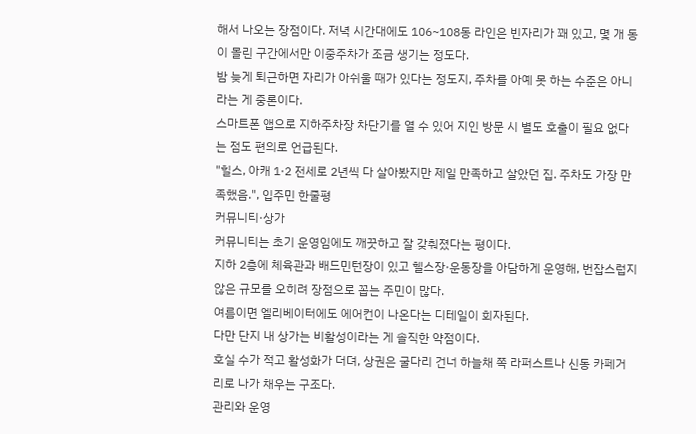해서 나오는 장점이다. 저녁 시간대에도 106~108동 라인은 빈자리가 꽤 있고, 몇 개 동이 몰린 구간에서만 이중주차가 조금 생기는 정도다.
밤 늦게 퇴근하면 자리가 아쉬울 때가 있다는 정도지, 주차를 아예 못 하는 수준은 아니라는 게 중론이다.
스마트폰 앱으로 지하주차장 차단기를 열 수 있어 지인 방문 시 별도 호출이 필요 없다는 점도 편의로 언급된다.
"힐스, 아캐 1·2 전세로 2년씩 다 살아봤지만 제일 만족하고 살았던 집. 주차도 가장 만족했음.", 입주민 한줄평
커뮤니티·상가
커뮤니티는 초기 운영임에도 깨끗하고 잘 갖춰졌다는 평이다.
지하 2층에 체육관과 배드민턴장이 있고 헬스장·운동장을 아담하게 운영해, 번잡스럽지 않은 규모를 오히려 장점으로 꼽는 주민이 많다.
여름이면 엘리베이터에도 에어컨이 나온다는 디테일이 회자된다.
다만 단지 내 상가는 비활성이라는 게 솔직한 약점이다.
호실 수가 적고 활성화가 더뎌, 상권은 굴다리 건너 하늘채 쪽 라퍼스트나 신동 카페거리로 나가 채우는 구조다.
관리와 운영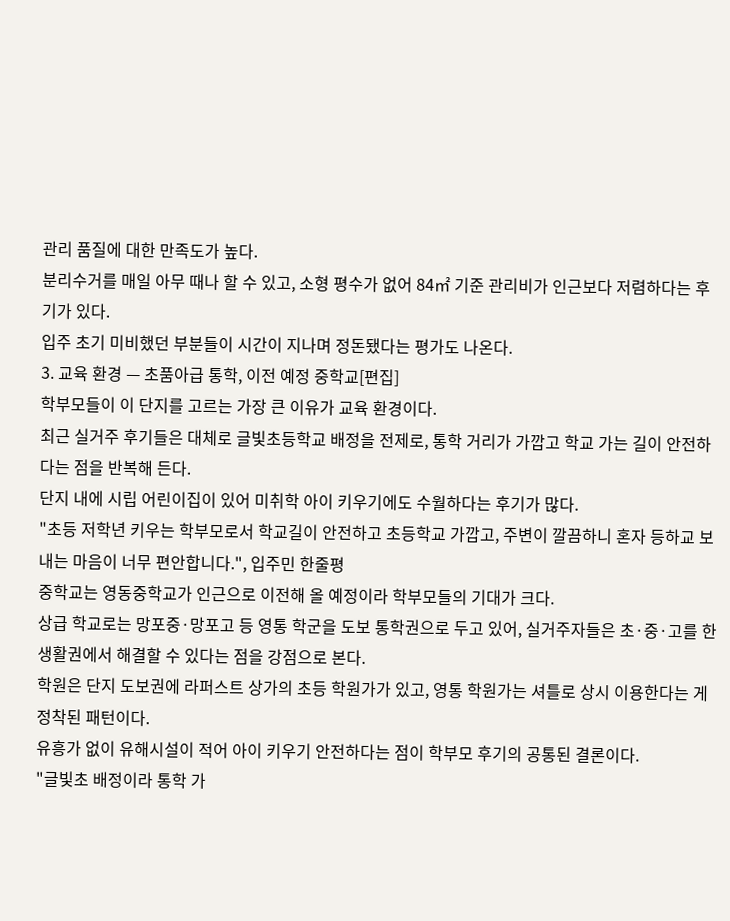관리 품질에 대한 만족도가 높다.
분리수거를 매일 아무 때나 할 수 있고, 소형 평수가 없어 84㎡ 기준 관리비가 인근보다 저렴하다는 후기가 있다.
입주 초기 미비했던 부분들이 시간이 지나며 정돈됐다는 평가도 나온다.
3. 교육 환경 — 초품아급 통학, 이전 예정 중학교[편집]
학부모들이 이 단지를 고르는 가장 큰 이유가 교육 환경이다.
최근 실거주 후기들은 대체로 글빛초등학교 배정을 전제로, 통학 거리가 가깝고 학교 가는 길이 안전하다는 점을 반복해 든다.
단지 내에 시립 어린이집이 있어 미취학 아이 키우기에도 수월하다는 후기가 많다.
"초등 저학년 키우는 학부모로서 학교길이 안전하고 초등학교 가깝고, 주변이 깔끔하니 혼자 등하교 보내는 마음이 너무 편안합니다.", 입주민 한줄평
중학교는 영동중학교가 인근으로 이전해 올 예정이라 학부모들의 기대가 크다.
상급 학교로는 망포중·망포고 등 영통 학군을 도보 통학권으로 두고 있어, 실거주자들은 초·중·고를 한 생활권에서 해결할 수 있다는 점을 강점으로 본다.
학원은 단지 도보권에 라퍼스트 상가의 초등 학원가가 있고, 영통 학원가는 셔틀로 상시 이용한다는 게 정착된 패턴이다.
유흥가 없이 유해시설이 적어 아이 키우기 안전하다는 점이 학부모 후기의 공통된 결론이다.
"글빛초 배정이라 통학 가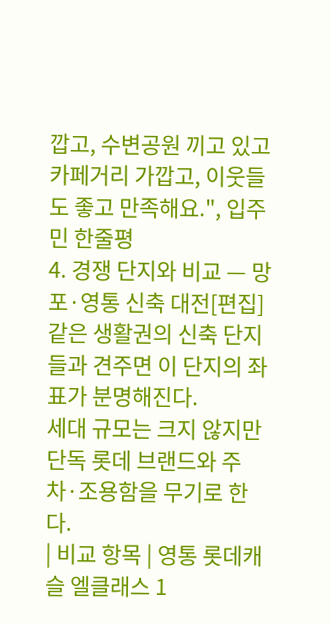깝고, 수변공원 끼고 있고 카페거리 가깝고, 이웃들도 좋고 만족해요.", 입주민 한줄평
4. 경쟁 단지와 비교 — 망포·영통 신축 대전[편집]
같은 생활권의 신축 단지들과 견주면 이 단지의 좌표가 분명해진다.
세대 규모는 크지 않지만 단독 롯데 브랜드와 주차·조용함을 무기로 한다.
| 비교 항목 | 영통 롯데캐슬 엘클래스 1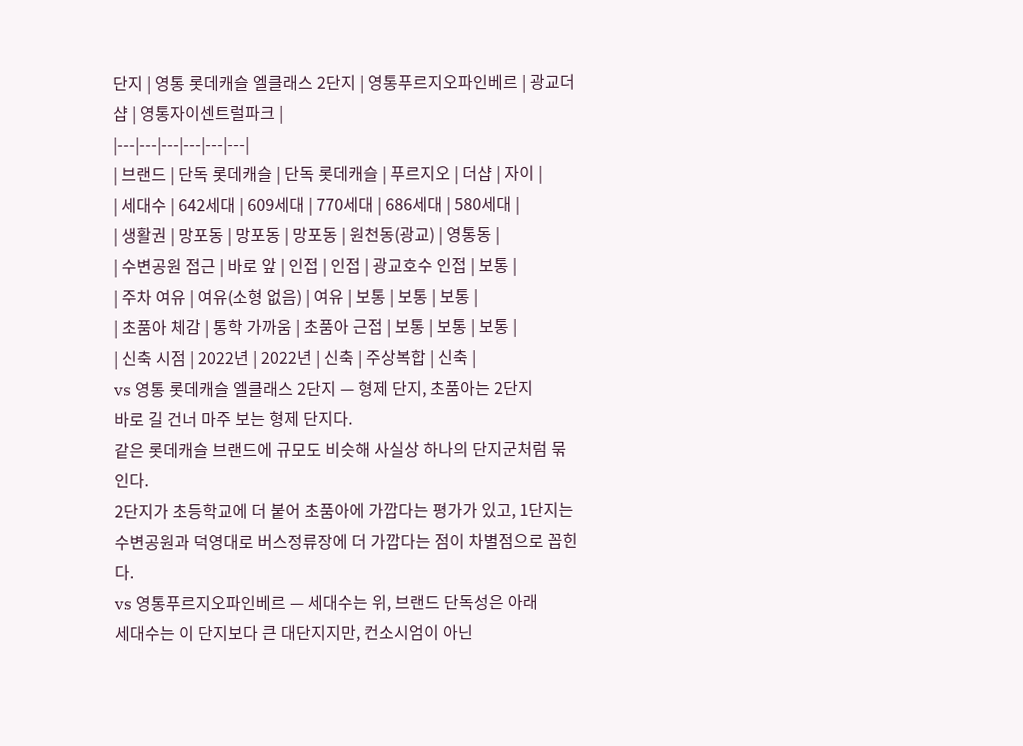단지 | 영통 롯데캐슬 엘클래스 2단지 | 영통푸르지오파인베르 | 광교더샵 | 영통자이센트럴파크 |
|---|---|---|---|---|---|
| 브랜드 | 단독 롯데캐슬 | 단독 롯데캐슬 | 푸르지오 | 더샵 | 자이 |
| 세대수 | 642세대 | 609세대 | 770세대 | 686세대 | 580세대 |
| 생활권 | 망포동 | 망포동 | 망포동 | 원천동(광교) | 영통동 |
| 수변공원 접근 | 바로 앞 | 인접 | 인접 | 광교호수 인접 | 보통 |
| 주차 여유 | 여유(소형 없음) | 여유 | 보통 | 보통 | 보통 |
| 초품아 체감 | 통학 가까움 | 초품아 근접 | 보통 | 보통 | 보통 |
| 신축 시점 | 2022년 | 2022년 | 신축 | 주상복합 | 신축 |
vs 영통 롯데캐슬 엘클래스 2단지 — 형제 단지, 초품아는 2단지
바로 길 건너 마주 보는 형제 단지다.
같은 롯데캐슬 브랜드에 규모도 비슷해 사실상 하나의 단지군처럼 묶인다.
2단지가 초등학교에 더 붙어 초품아에 가깝다는 평가가 있고, 1단지는 수변공원과 덕영대로 버스정류장에 더 가깝다는 점이 차별점으로 꼽힌다.
vs 영통푸르지오파인베르 — 세대수는 위, 브랜드 단독성은 아래
세대수는 이 단지보다 큰 대단지지만, 컨소시엄이 아닌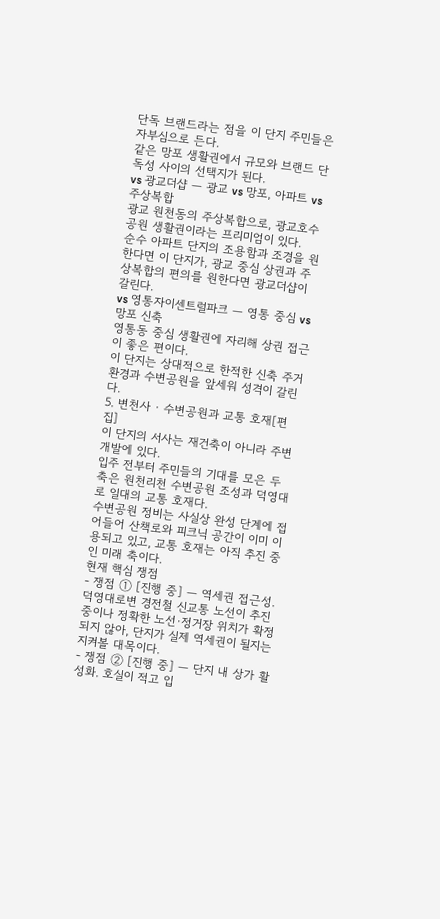단독 브랜드라는 점을 이 단지 주민들은 자부심으로 든다.
같은 망포 생활권에서 규모와 브랜드 단독성 사이의 선택지가 된다.
vs 광교더샵 — 광교 vs 망포, 아파트 vs 주상복합
광교 원천동의 주상복합으로, 광교호수공원 생활권이라는 프리미엄이 있다.
순수 아파트 단지의 조용함과 조경을 원한다면 이 단지가, 광교 중심 상권과 주상복합의 편의를 원한다면 광교더샵이 갈린다.
vs 영통자이센트럴파크 — 영통 중심 vs 망포 신축
영통동 중심 생활권에 자리해 상권 접근이 좋은 편이다.
이 단지는 상대적으로 한적한 신축 주거 환경과 수변공원을 앞세워 성격이 갈린다.
5. 변천사 · 수변공원과 교통 호재[편집]
이 단지의 서사는 재건축이 아니라 주변 개발에 있다.
입주 전부터 주민들의 기대를 모은 두 축은 원천리천 수변공원 조성과 덕영대로 일대의 교통 호재다.
수변공원 정비는 사실상 완성 단계에 접어들어 산책로와 피크닉 공간이 이미 이용되고 있고, 교통 호재는 아직 추진 중인 미래 축이다.
현재 핵심 쟁점
- 쟁점 ① [진행 중] — 역세권 접근성. 덕영대로변 경전철 신교통 노선이 추진 중이나 정확한 노선·정거장 위치가 확정되지 않아, 단지가 실제 역세권이 될지는 지켜볼 대목이다.
- 쟁점 ② [진행 중] — 단지 내 상가 활성화. 호실이 적고 입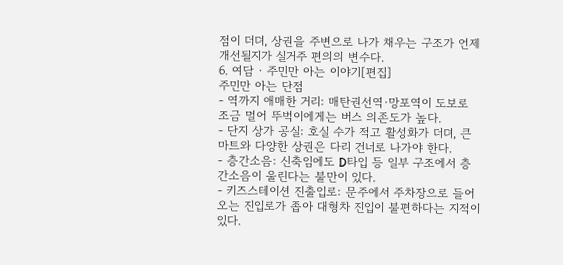점이 더뎌, 상권을 주변으로 나가 채우는 구조가 언제 개선될지가 실거주 편의의 변수다.
6. 여담 · 주민만 아는 이야기[편집]
주민만 아는 단점
- 역까지 애매한 거리: 매탄권선역·망포역이 도보로 조금 멀어 뚜벅이에게는 버스 의존도가 높다.
- 단지 상가 공실: 호실 수가 적고 활성화가 더뎌, 큰 마트와 다양한 상권은 다리 건너로 나가야 한다.
- 층간소음: 신축임에도 D타입 등 일부 구조에서 층간소음이 울린다는 불만이 있다.
- 키즈스테이션 진출입로: 문주에서 주차장으로 들어오는 진입로가 좁아 대형차 진입이 불편하다는 지적이 있다.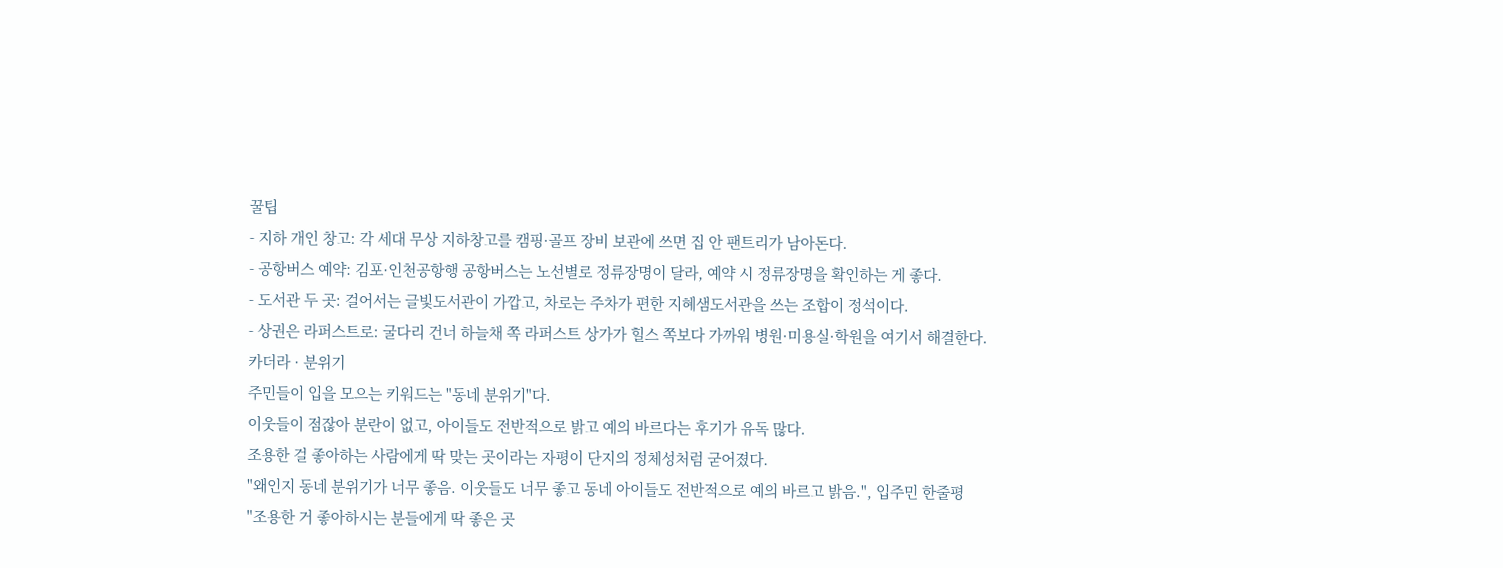꿀팁
- 지하 개인 창고: 각 세대 무상 지하창고를 캠핑·골프 장비 보관에 쓰면 집 안 팬트리가 남아돈다.
- 공항버스 예약: 김포·인천공항행 공항버스는 노선별로 정류장명이 달라, 예약 시 정류장명을 확인하는 게 좋다.
- 도서관 두 곳: 걸어서는 글빛도서관이 가깝고, 차로는 주차가 편한 지혜샘도서관을 쓰는 조합이 정석이다.
- 상권은 라퍼스트로: 굴다리 건너 하늘채 쪽 라퍼스트 상가가 힐스 쪽보다 가까워 병원·미용실·학원을 여기서 해결한다.
카더라 · 분위기
주민들이 입을 모으는 키워드는 "동네 분위기"다.
이웃들이 점잖아 분란이 없고, 아이들도 전반적으로 밝고 예의 바르다는 후기가 유독 많다.
조용한 걸 좋아하는 사람에게 딱 맞는 곳이라는 자평이 단지의 정체성처럼 굳어졌다.
"왜인지 동네 분위기가 너무 좋음. 이웃들도 너무 좋고 동네 아이들도 전반적으로 예의 바르고 밝음.", 입주민 한줄평
"조용한 거 좋아하시는 분들에게 딱 좋은 곳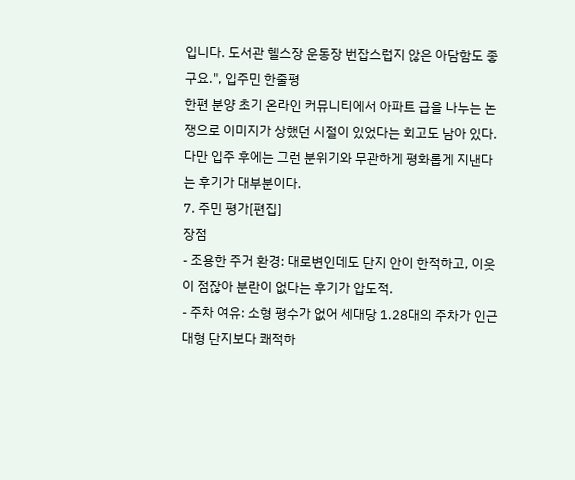입니다. 도서관 헬스장 운동장 번잡스럽지 않은 아담함도 좋구요.", 입주민 한줄평
한편 분양 초기 온라인 커뮤니티에서 아파트 급을 나누는 논쟁으로 이미지가 상했던 시절이 있었다는 회고도 남아 있다.
다만 입주 후에는 그런 분위기와 무관하게 평화롭게 지낸다는 후기가 대부분이다.
7. 주민 평가[편집]
장점
- 조용한 주거 환경: 대로변인데도 단지 안이 한적하고, 이웃이 점잖아 분란이 없다는 후기가 압도적.
- 주차 여유: 소형 평수가 없어 세대당 1.28대의 주차가 인근 대형 단지보다 쾌적하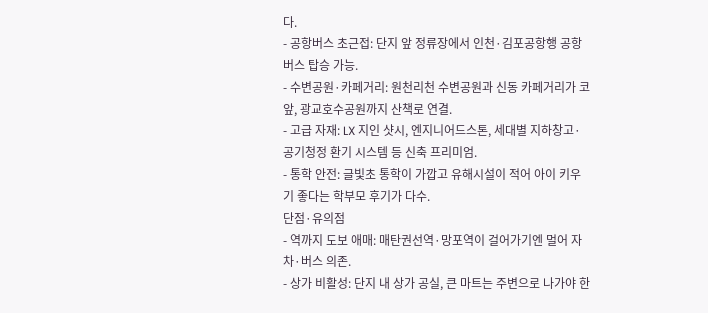다.
- 공항버스 초근접: 단지 앞 정류장에서 인천·김포공항행 공항버스 탑승 가능.
- 수변공원·카페거리: 원천리천 수변공원과 신동 카페거리가 코앞, 광교호수공원까지 산책로 연결.
- 고급 자재: LX 지인 샷시, 엔지니어드스톤, 세대별 지하창고·공기청정 환기 시스템 등 신축 프리미엄.
- 통학 안전: 글빛초 통학이 가깝고 유해시설이 적어 아이 키우기 좋다는 학부모 후기가 다수.
단점·유의점
- 역까지 도보 애매: 매탄권선역·망포역이 걸어가기엔 멀어 자차·버스 의존.
- 상가 비활성: 단지 내 상가 공실, 큰 마트는 주변으로 나가야 한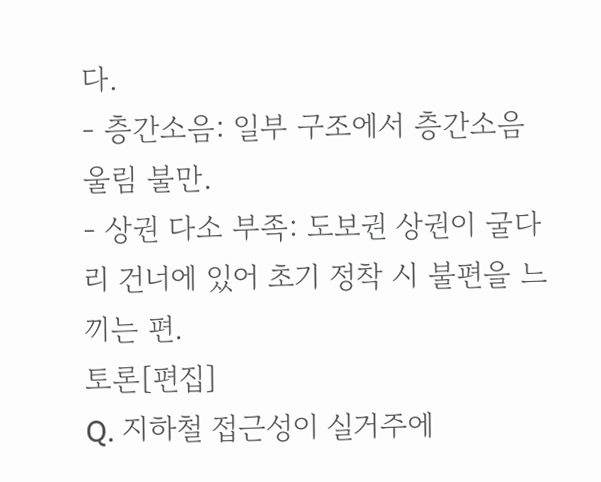다.
- 층간소음: 일부 구조에서 층간소음 울림 불만.
- 상권 다소 부족: 도보권 상권이 굴다리 건너에 있어 초기 정착 시 불편을 느끼는 편.
토론[편집]
Q. 지하철 접근성이 실거주에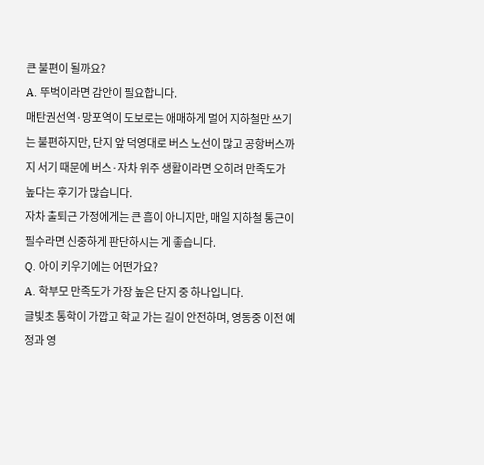큰 불편이 될까요?
A. 뚜벅이라면 감안이 필요합니다.
매탄권선역·망포역이 도보로는 애매하게 멀어 지하철만 쓰기는 불편하지만, 단지 앞 덕영대로 버스 노선이 많고 공항버스까지 서기 때문에 버스·자차 위주 생활이라면 오히려 만족도가 높다는 후기가 많습니다.
자차 출퇴근 가정에게는 큰 흠이 아니지만, 매일 지하철 통근이 필수라면 신중하게 판단하시는 게 좋습니다.
Q. 아이 키우기에는 어떤가요?
A. 학부모 만족도가 가장 높은 단지 중 하나입니다.
글빛초 통학이 가깝고 학교 가는 길이 안전하며, 영동중 이전 예정과 영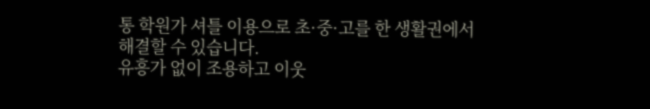통 학원가 셔틀 이용으로 초·중·고를 한 생활권에서 해결할 수 있습니다.
유흥가 없이 조용하고 이웃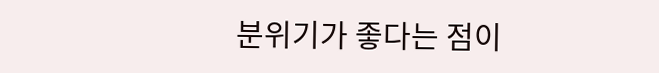분위기가 좋다는 점이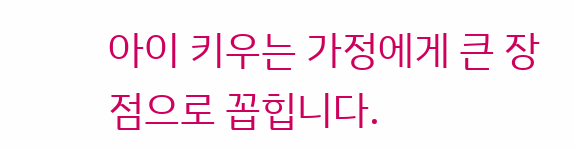아이 키우는 가정에게 큰 장점으로 꼽힙니다.